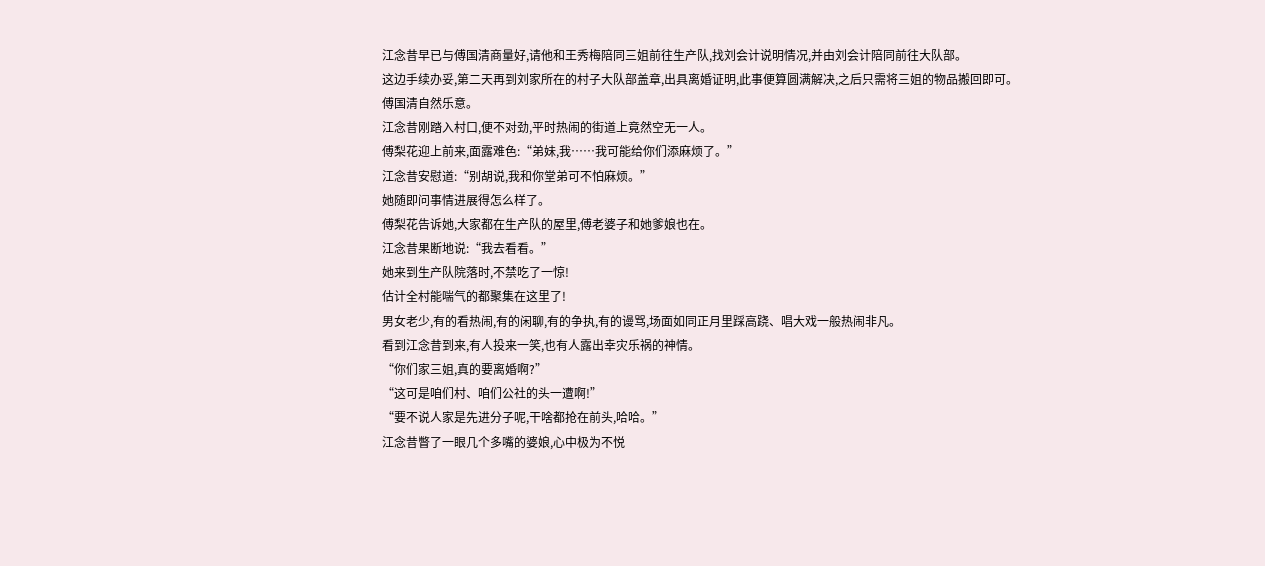江念昔早已与傅国清商量好,请他和王秀梅陪同三姐前往生产队,找刘会计说明情况,并由刘会计陪同前往大队部。
这边手续办妥,第二天再到刘家所在的村子大队部盖章,出具离婚证明,此事便算圆满解决,之后只需将三姐的物品搬回即可。
傅国清自然乐意。
江念昔刚踏入村口,便不对劲,平时热闹的街道上竟然空无一人。
傅梨花迎上前来,面露难色:“弟妹,我……我可能给你们添麻烦了。”
江念昔安慰道:“别胡说,我和你堂弟可不怕麻烦。”
她随即问事情进展得怎么样了。
傅梨花告诉她,大家都在生产队的屋里,傅老婆子和她爹娘也在。
江念昔果断地说:“我去看看。”
她来到生产队院落时,不禁吃了一惊!
估计全村能喘气的都聚集在这里了!
男女老少,有的看热闹,有的闲聊,有的争执,有的谩骂,场面如同正月里踩高跷、唱大戏一般热闹非凡。
看到江念昔到来,有人投来一笑,也有人露出幸灾乐祸的神情。
“你们家三姐,真的要离婚啊?”
“这可是咱们村、咱们公社的头一遭啊!”
“要不说人家是先进分子呢,干啥都抢在前头,哈哈。”
江念昔瞥了一眼几个多嘴的婆娘,心中极为不悦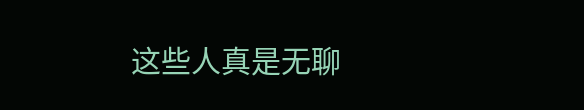这些人真是无聊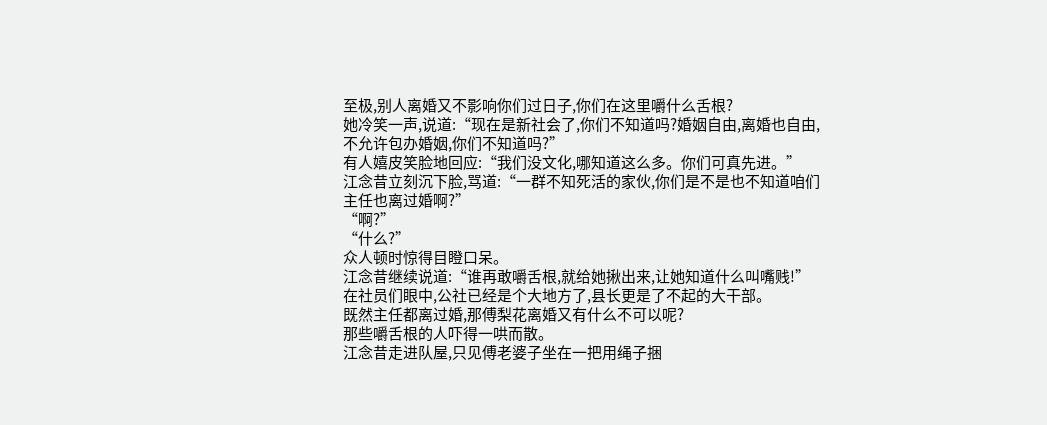至极,别人离婚又不影响你们过日子,你们在这里嚼什么舌根?
她冷笑一声,说道:“现在是新社会了,你们不知道吗?婚姻自由,离婚也自由,不允许包办婚姻,你们不知道吗?”
有人嬉皮笑脸地回应:“我们没文化,哪知道这么多。你们可真先进。”
江念昔立刻沉下脸,骂道:“一群不知死活的家伙,你们是不是也不知道咱们主任也离过婚啊?”
“啊?”
“什么?”
众人顿时惊得目瞪口呆。
江念昔继续说道:“谁再敢嚼舌根,就给她揪出来,让她知道什么叫嘴贱!”
在社员们眼中,公社已经是个大地方了,县长更是了不起的大干部。
既然主任都离过婚,那傅梨花离婚又有什么不可以呢?
那些嚼舌根的人吓得一哄而散。
江念昔走进队屋,只见傅老婆子坐在一把用绳子捆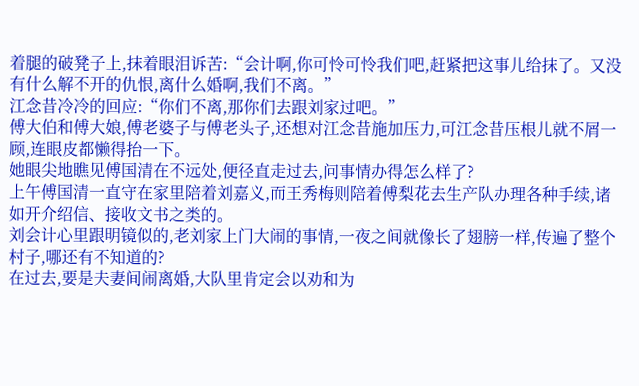着腿的破凳子上,抹着眼泪诉苦:“会计啊,你可怜可怜我们吧,赶紧把这事儿给抹了。又没有什么解不开的仇恨,离什么婚啊,我们不离。”
江念昔冷冷的回应:“你们不离,那你们去跟刘家过吧。”
傅大伯和傅大娘,傅老婆子与傅老头子,还想对江念昔施加压力,可江念昔压根儿就不屑一顾,连眼皮都懒得抬一下。
她眼尖地瞧见傅国清在不远处,便径直走过去,问事情办得怎么样了?
上午傅国清一直守在家里陪着刘嘉义,而王秀梅则陪着傅梨花去生产队办理各种手续,诸如开介绍信、接收文书之类的。
刘会计心里跟明镜似的,老刘家上门大闹的事情,一夜之间就像长了翅膀一样,传遍了整个村子,哪还有不知道的?
在过去,要是夫妻间闹离婚,大队里肯定会以劝和为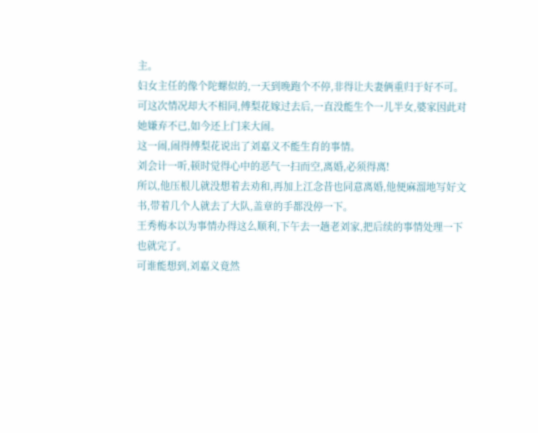主。
妇女主任的像个陀螺似的,一天到晚跑个不停,非得让夫妻俩重归于好不可。
可这次情况却大不相同,傅梨花嫁过去后,一直没能生个一儿半女,婆家因此对她嫌弃不已,如今还上门来大闹。
这一闹,闹得傅梨花说出了刘嘉义不能生育的事情。
刘会计一听,顿时觉得心中的恶气一扫而空,离婚,必须得离!
所以,他压根儿就没想着去劝和,再加上江念昔也同意离婚,他便麻溜地写好文书,带着几个人就去了大队,盖章的手都没停一下。
王秀梅本以为事情办得这么顺利,下午去一趟老刘家,把后续的事情处理一下也就完了。
可谁能想到,刘嘉义竟然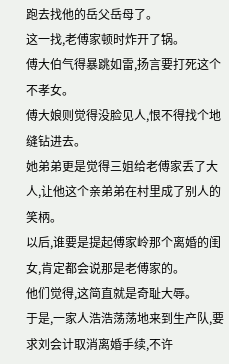跑去找他的岳父岳母了。
这一找,老傅家顿时炸开了锅。
傅大伯气得暴跳如雷,扬言要打死这个不孝女。
傅大娘则觉得没脸见人,恨不得找个地缝钻进去。
她弟弟更是觉得三姐给老傅家丢了大人,让他这个亲弟弟在村里成了别人的笑柄。
以后,谁要是提起傅家岭那个离婚的闺女,肯定都会说那是老傅家的。
他们觉得,这简直就是奇耻大辱。
于是,一家人浩浩荡荡地来到生产队,要求刘会计取消离婚手续,不许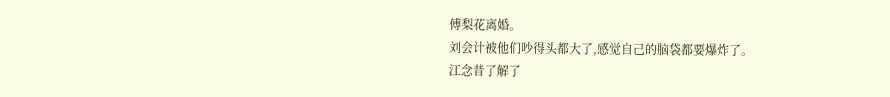傅梨花离婚。
刘会计被他们吵得头都大了,感觉自己的脑袋都要爆炸了。
江念昔了解了